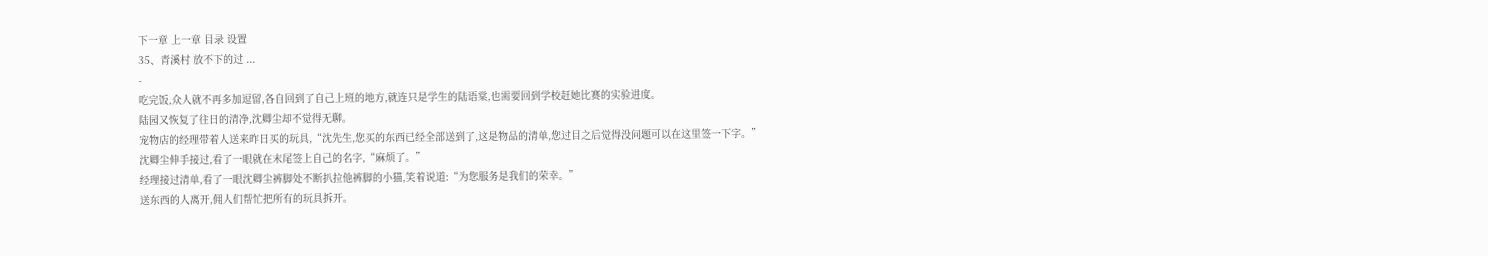下一章 上一章 目录 设置
35、青溪村 放不下的过 ...
-
吃完饭,众人就不再多加逗留,各自回到了自己上班的地方,就连只是学生的陆语棠,也需要回到学校赶她比赛的实验进度。
陆园又恢复了往日的清净,沈卿尘却不觉得无聊。
宠物店的经理带着人送来昨日买的玩具,“沈先生,您买的东西已经全部送到了,这是物品的清单,您过目之后觉得没问题可以在这里签一下字。”
沈卿尘伸手接过,看了一眼就在末尾签上自己的名字,“麻烦了。”
经理接过清单,看了一眼沈卿尘裤脚处不断扒拉他裤脚的小猫,笑着说道:“为您服务是我们的荣幸。”
送东西的人离开,佣人们帮忙把所有的玩具拆开。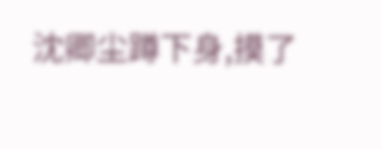沈卿尘蹲下身,摸了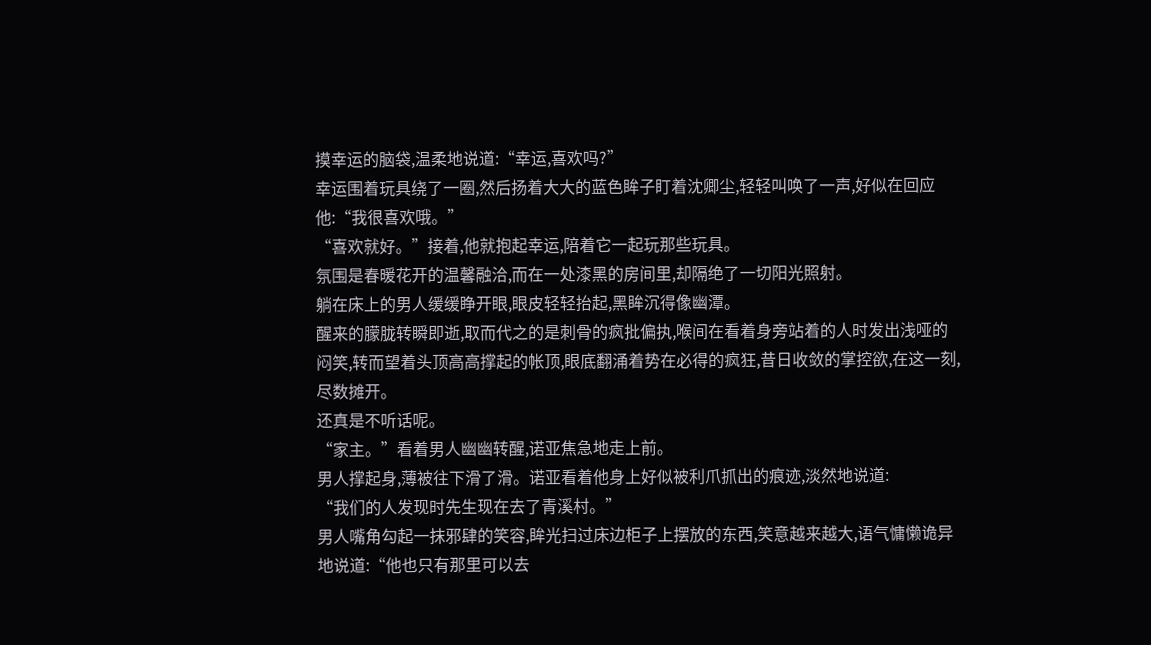摸幸运的脑袋,温柔地说道:“幸运,喜欢吗?”
幸运围着玩具绕了一圈,然后扬着大大的蓝色眸子盯着沈卿尘,轻轻叫唤了一声,好似在回应他:“我很喜欢哦。”
“喜欢就好。”接着,他就抱起幸运,陪着它一起玩那些玩具。
氛围是春暖花开的温馨融洽,而在一处漆黑的房间里,却隔绝了一切阳光照射。
躺在床上的男人缓缓睁开眼,眼皮轻轻抬起,黑眸沉得像幽潭。
醒来的朦胧转瞬即逝,取而代之的是刺骨的疯批偏执,喉间在看着身旁站着的人时发出浅哑的闷笑,转而望着头顶高高撑起的帐顶,眼底翻涌着势在必得的疯狂,昔日收敛的掌控欲,在这一刻,尽数摊开。
还真是不听话呢。
“家主。”看着男人幽幽转醒,诺亚焦急地走上前。
男人撑起身,薄被往下滑了滑。诺亚看着他身上好似被利爪抓出的痕迹,淡然地说道:
“我们的人发现时先生现在去了青溪村。”
男人嘴角勾起一抹邪肆的笑容,眸光扫过床边柜子上摆放的东西,笑意越来越大,语气慵懒诡异地说道:“他也只有那里可以去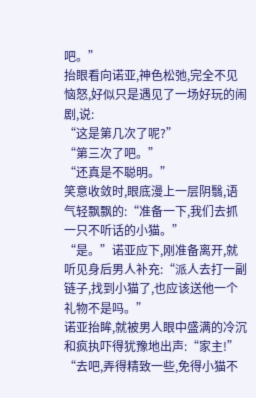吧。”
抬眼看向诺亚,神色松弛,完全不见恼怒,好似只是遇见了一场好玩的闹剧,说:
“这是第几次了呢?”
“第三次了吧。”
“还真是不聪明。”
笑意收敛时,眼底漫上一层阴翳,语气轻飘飘的:“准备一下,我们去抓一只不听话的小猫。”
“是。”诺亚应下,刚准备离开,就听见身后男人补充:“派人去打一副链子,找到小猫了,也应该送他一个礼物不是吗。”
诺亚抬眸,就被男人眼中盛满的冷沉和疯执吓得犹豫地出声:“家主!”
“去吧,弄得精致一些,免得小猫不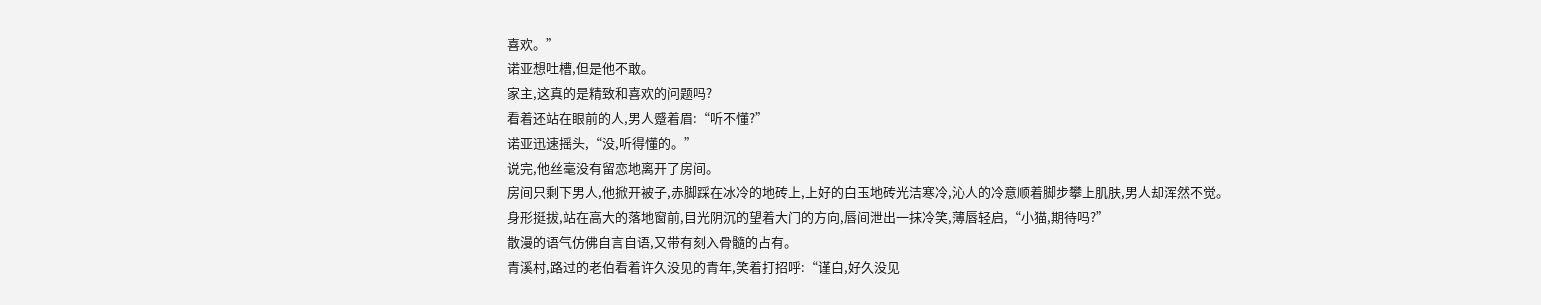喜欢。”
诺亚想吐槽,但是他不敢。
家主,这真的是精致和喜欢的问题吗?
看着还站在眼前的人,男人蹙着眉:“听不懂?”
诺亚迅速摇头,“没,听得懂的。”
说完,他丝毫没有留恋地离开了房间。
房间只剩下男人,他掀开被子,赤脚踩在冰冷的地砖上,上好的白玉地砖光洁寒冷,沁人的冷意顺着脚步攀上肌肤,男人却浑然不觉。
身形挺拔,站在高大的落地窗前,目光阴沉的望着大门的方向,唇间泄出一抹冷笑,薄唇轻启,“小猫,期待吗?”
散漫的语气仿佛自言自语,又带有刻入骨髓的占有。
青溪村,路过的老伯看着许久没见的青年,笑着打招呼:“谨白,好久没见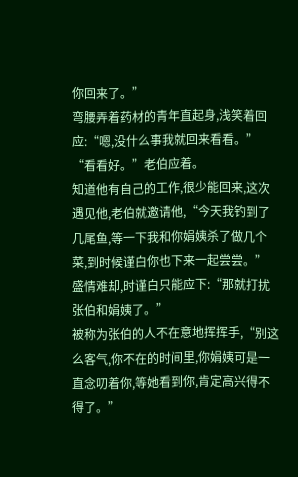你回来了。”
弯腰弄着药材的青年直起身,浅笑着回应:“嗯,没什么事我就回来看看。”
“看看好。”老伯应着。
知道他有自己的工作,很少能回来,这次遇见他,老伯就邀请他,“今天我钓到了几尾鱼,等一下我和你娟姨杀了做几个菜,到时候谨白你也下来一起尝尝。”
盛情难却,时谨白只能应下:“那就打扰张伯和娟姨了。”
被称为张伯的人不在意地挥挥手,“别这么客气,你不在的时间里,你娟姨可是一直念叨着你,等她看到你,肯定高兴得不得了。”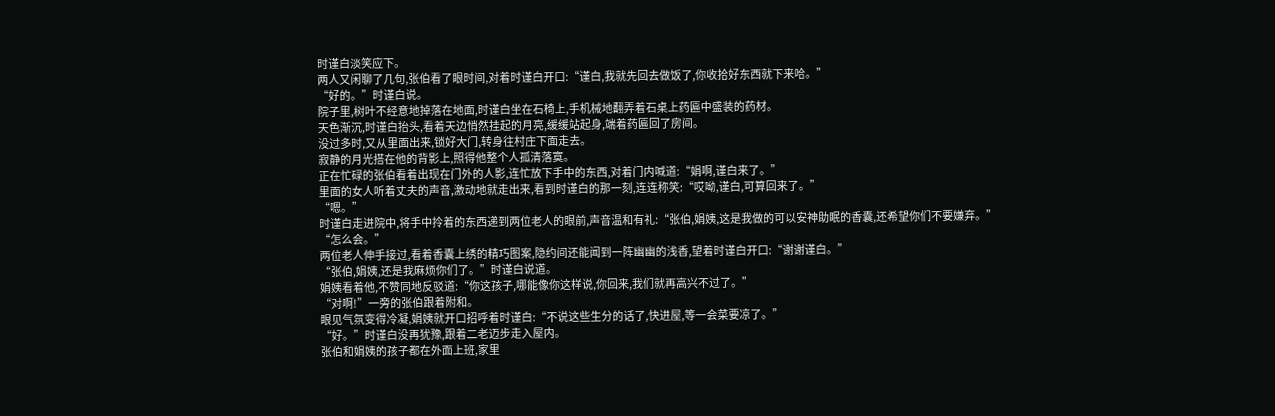时谨白淡笑应下。
两人又闲聊了几句,张伯看了眼时间,对着时谨白开口:“谨白,我就先回去做饭了,你收拾好东西就下来哈。”
“好的。”时谨白说。
院子里,树叶不经意地掉落在地面,时谨白坐在石椅上,手机械地翻弄着石桌上药匾中盛装的药材。
天色渐沉,时谨白抬头,看着天边悄然挂起的月亮,缓缓站起身,端着药匾回了房间。
没过多时,又从里面出来,锁好大门,转身往村庄下面走去。
寂静的月光搭在他的背影上,照得他整个人孤清落寞。
正在忙碌的张伯看着出现在门外的人影,连忙放下手中的东西,对着门内喊道:“娟啊,谨白来了。”
里面的女人听着丈夫的声音,激动地就走出来,看到时谨白的那一刻,连连称笑:“哎呦,谨白,可算回来了。”
“嗯。”
时谨白走进院中,将手中拎着的东西递到两位老人的眼前,声音温和有礼:“张伯,娟姨,这是我做的可以安神助眠的香囊,还希望你们不要嫌弃。”
“怎么会。”
两位老人伸手接过,看着香囊上绣的精巧图案,隐约间还能闻到一阵幽幽的浅香,望着时谨白开口:“谢谢谨白。”
“张伯,娟姨,还是我麻烦你们了。”时谨白说道。
娟姨看着他,不赞同地反驳道:“你这孩子,哪能像你这样说,你回来,我们就再高兴不过了。”
“对啊!”一旁的张伯跟着附和。
眼见气氛变得冷凝,娟姨就开口招呼着时谨白:“不说这些生分的话了,快进屋,等一会菜要凉了。”
“好。”时谨白没再犹豫,跟着二老迈步走入屋内。
张伯和娟姨的孩子都在外面上班,家里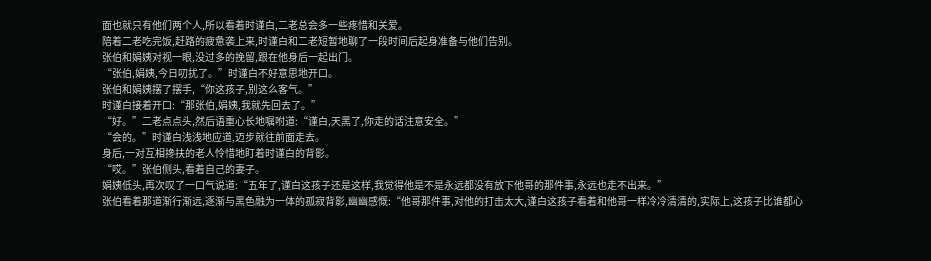面也就只有他们两个人,所以看着时谨白,二老总会多一些疼惜和关爱。
陪着二老吃完饭,赶路的疲惫袭上来,时谨白和二老短暂地聊了一段时间后起身准备与他们告别。
张伯和娟姨对视一眼,没过多的挽留,跟在他身后一起出门。
“张伯,娟姨,今日叨扰了。”时谨白不好意思地开口。
张伯和娟姨摆了摆手,“你这孩子,别这么客气。”
时谨白接着开口:“那张伯,娟姨,我就先回去了。”
“好。”二老点点头,然后语重心长地嘱咐道:“谨白,天黑了,你走的话注意安全。”
“会的。”时谨白浅浅地应道,迈步就往前面走去。
身后,一对互相搀扶的老人怜惜地盯着时谨白的背影。
“哎。”张伯侧头,看着自己的妻子。
娟姨低头,再次叹了一口气说道:“五年了,谨白这孩子还是这样,我觉得他是不是永远都没有放下他哥的那件事,永远也走不出来。”
张伯看着那道渐行渐远,逐渐与黑色融为一体的孤寂背影,幽幽感慨:“他哥那件事,对他的打击太大,谨白这孩子看着和他哥一样冷冷清清的,实际上,这孩子比谁都心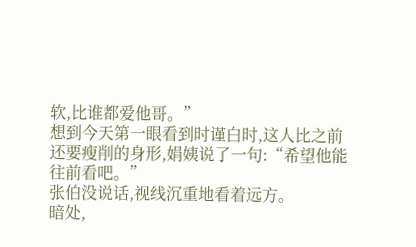软,比谁都爱他哥。”
想到今天第一眼看到时谨白时,这人比之前还要瘦削的身形,娟姨说了一句:“希望他能往前看吧。”
张伯没说话,视线沉重地看着远方。
暗处,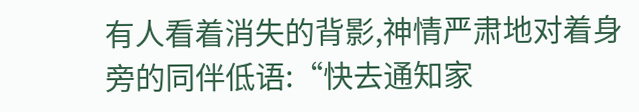有人看着消失的背影,神情严肃地对着身旁的同伴低语:“快去通知家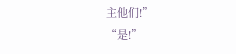主他们!”
“是!”